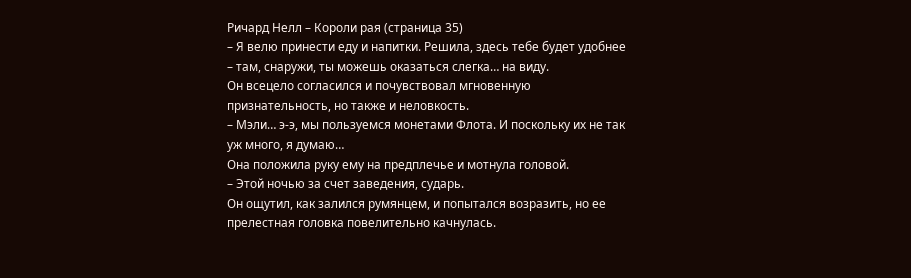Ричард Нелл – Короли рая (страница 35)
– Я велю принести еду и напитки. Решила, здесь тебе будет удобнее – там, снаружи, ты можешь оказаться слегка… на виду.
Он всецело согласился и почувствовал мгновенную признательность, но также и неловкость.
– Мэли… э-э, мы пользуемся монетами Флота. И поскольку их не так уж много, я думаю…
Она положила руку ему на предплечье и мотнула головой.
– Этой ночью за счет заведения, сударь.
Он ощутил, как залился румянцем, и попытался возразить, но ее прелестная головка повелительно качнулась.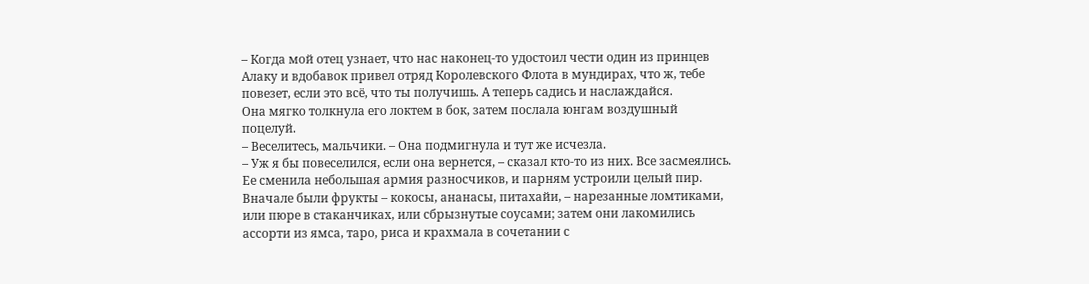– Когда мой отец узнает, что нас наконец-то удостоил чести один из принцев Алаку и вдобавок привел отряд Королевского Флота в мундирах, что ж, тебе повезет, если это всё, что ты получишь. А теперь садись и наслаждайся.
Она мягко толкнула его локтем в бок, затем послала юнгам воздушный поцелуй.
– Веселитесь, мальчики. – Она подмигнула и тут же исчезла.
– Уж я бы повеселился, если она вернется, – сказал кто-то из них. Все засмеялись.
Ее сменила небольшая армия разносчиков, и парням устроили целый пир. Вначале были фрукты – кокосы, ананасы, питахайи, – нарезанные ломтиками, или пюре в стаканчиках, или сбрызнутые соусами; затем они лакомились ассорти из ямса, таро, риса и крахмала в сочетании с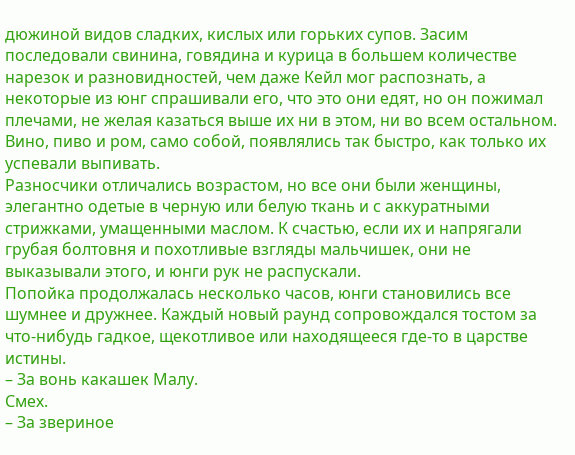дюжиной видов сладких, кислых или горьких супов. Засим последовали свинина, говядина и курица в большем количестве нарезок и разновидностей, чем даже Кейл мог распознать, а некоторые из юнг спрашивали его, что это они едят, но он пожимал плечами, не желая казаться выше их ни в этом, ни во всем остальном. Вино, пиво и ром, само собой, появлялись так быстро, как только их успевали выпивать.
Разносчики отличались возрастом, но все они были женщины, элегантно одетые в черную или белую ткань и с аккуратными стрижками, умащенными маслом. К счастью, если их и напрягали грубая болтовня и похотливые взгляды мальчишек, они не выказывали этого, и юнги рук не распускали.
Попойка продолжалась несколько часов, юнги становились все шумнее и дружнее. Каждый новый раунд сопровождался тостом за что-нибудь гадкое, щекотливое или находящееся где-то в царстве истины.
– За вонь какашек Малу.
Смех.
– За звериное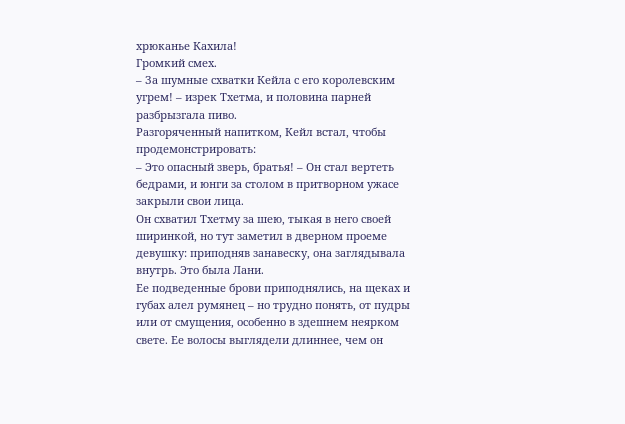хрюканье Кахила!
Громкий смех.
– За шумные схватки Кейла с его королевским угрем! – изрек Тхетма, и половина парней разбрызгала пиво.
Разгоряченный напитком, Кейл встал, чтобы продемонстрировать:
– Это опасный зверь, братья! – Он стал вертеть бедрами, и юнги за столом в притворном ужасе закрыли свои лица.
Он схватил Тхетму за шею, тыкая в него своей ширинкой, но тут заметил в дверном проеме девушку: приподняв занавеску, она заглядывала внутрь. Это была Лани.
Ее подведенные брови приподнялись, на щеках и губах алел румянец – но трудно понять, от пудры или от смущения, особенно в здешнем неярком свете. Ее волосы выглядели длиннее, чем он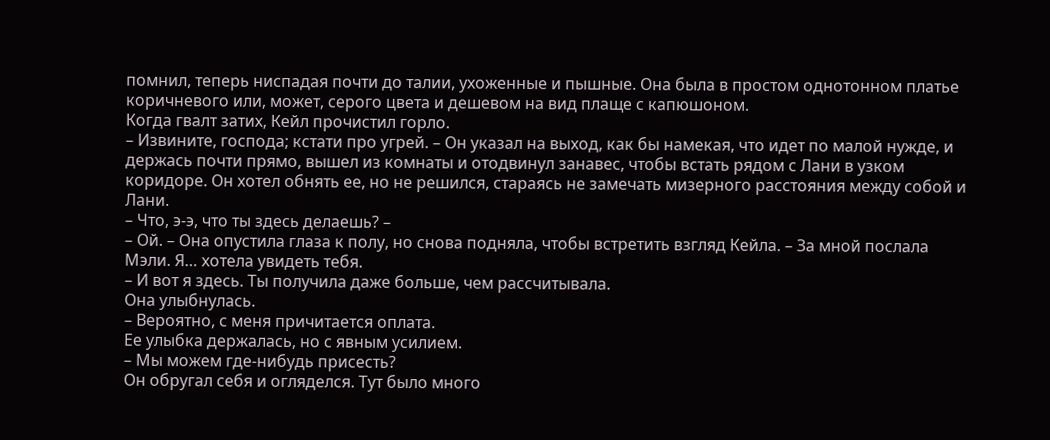помнил, теперь ниспадая почти до талии, ухоженные и пышные. Она была в простом однотонном платье коричневого или, может, серого цвета и дешевом на вид плаще с капюшоном.
Когда гвалт затих, Кейл прочистил горло.
– Извините, господа; кстати про угрей. – Он указал на выход, как бы намекая, что идет по малой нужде, и держась почти прямо, вышел из комнаты и отодвинул занавес, чтобы встать рядом с Лани в узком коридоре. Он хотел обнять ее, но не решился, стараясь не замечать мизерного расстояния между собой и Лани.
– Что, э-э, что ты здесь делаешь? –
– Ой. – Она опустила глаза к полу, но снова подняла, чтобы встретить взгляд Кейла. – За мной послала Мэли. Я… хотела увидеть тебя.
– И вот я здесь. Ты получила даже больше, чем рассчитывала.
Она улыбнулась.
– Вероятно, с меня причитается оплата.
Ее улыбка держалась, но с явным усилием.
– Мы можем где-нибудь присесть?
Он обругал себя и огляделся. Тут было много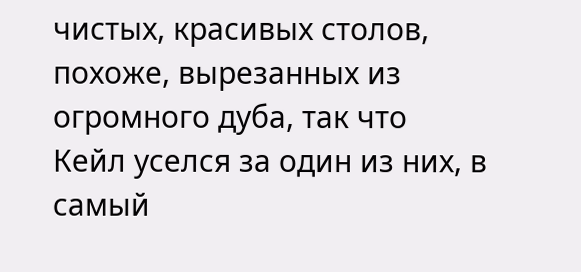чистых, красивых столов, похоже, вырезанных из огромного дуба, так что Кейл уселся за один из них, в самый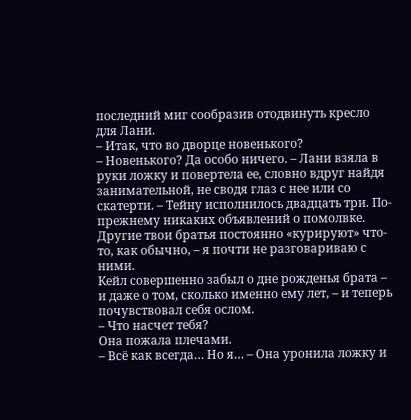последний миг сообразив отодвинуть кресло для Лани.
– Итак, что во дворце новенького?
– Новенького? Да особо ничего. – Лани взяла в руки ложку и повертела ее, словно вдруг найдя занимательной, не сводя глаз с нее или со скатерти. – Тейну исполнилось двадцать три. По-прежнему никаких объявлений о помолвке. Другие твои братья постоянно «курируют» что-то, как обычно, – я почти не разговариваю с ними.
Кейл совершенно забыл о дне рожденья брата – и даже о том, сколько именно ему лет, – и теперь почувствовал себя ослом.
– Что насчет тебя?
Она пожала плечами.
– Всё как всегда… Но я… – Она уронила ложку и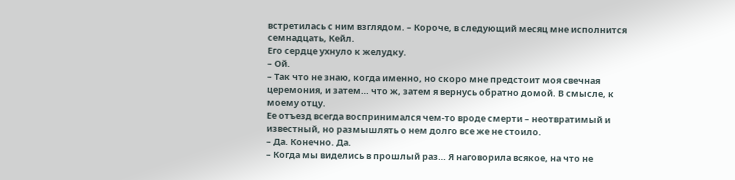встретилась с ним взглядом. – Короче, в следующий месяц мне исполнится семнадцать, Кейл.
Его сердце ухнуло к желудку.
– Ой.
– Так что не знаю, когда именно, но скоро мне предстоит моя свечная церемония, и затем… что ж, затем я вернусь обратно домой. В смысле, к моему отцу.
Ее отъезд всегда воспринимался чем-то вроде смерти – неотвратимый и известный, но размышлять о нем долго все же не стоило.
– Да. Конечно. Да.
– Когда мы виделись в прошлый раз… Я наговорила всякое, на что не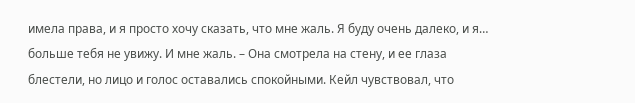имела права, и я просто хочу сказать, что мне жаль. Я буду очень далеко, и я… больше тебя не увижу. И мне жаль. – Она смотрела на стену, и ее глаза блестели, но лицо и голос оставались спокойными. Кейл чувствовал, что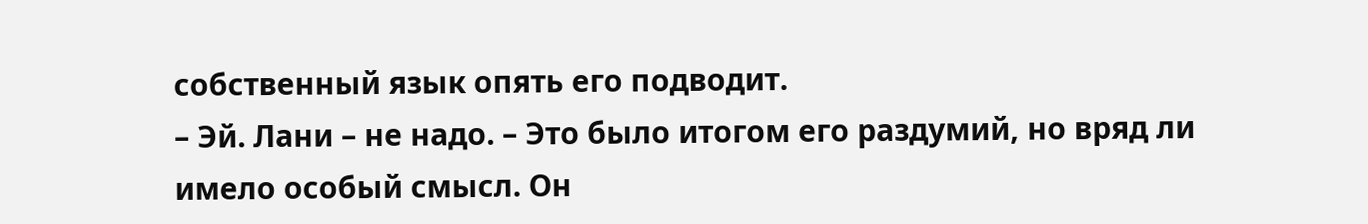собственный язык опять его подводит.
– Эй. Лани – не надо. – Это было итогом его раздумий, но вряд ли имело особый смысл. Он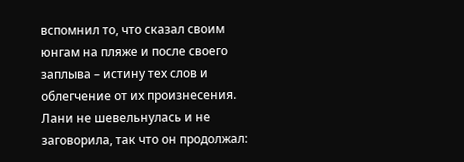вспомнил то, что сказал своим юнгам на пляже и после своего заплыва – истину тех слов и облегчение от их произнесения. Лани не шевельнулась и не заговорила, так что он продолжал: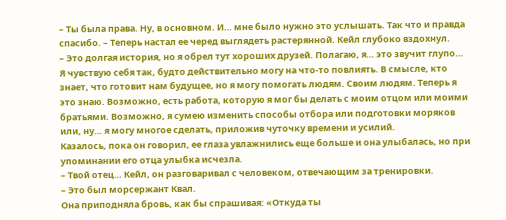– Ты была права. Ну, в основном. И… мне было нужно это услышать. Так что и правда спасибо. – Теперь настал ее черед выглядеть растерянной. Кейл глубоко вздохнул.
– Это долгая история, но я обрел тут хороших друзей. Полагаю, я… это звучит глупо… Я чувствую себя так, будто действительно могу на что-то повлиять. В смысле, кто знает, что готовит нам будущее, но я могу помогать людям. Своим людям. Теперь я это знаю. Возможно, есть работа, которую я мог бы делать с моим отцом или моими братьями. Возможно, я сумею изменить способы отбора или подготовки моряков или, ну… я могу многое сделать, приложив чуточку времени и усилий.
Казалось, пока он говорил, ее глаза увлажнились еще больше и она улыбалась, но при упоминании его отца улыбка исчезла.
– Твой отец… Кейл, он разговаривал с человеком, отвечающим за тренировки.
– Это был морсержант Квал.
Она приподняла бровь, как бы спрашивая: «Откуда ты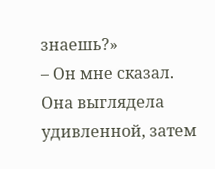знаешь?»
– Он мне сказал.
Она выглядела удивленной, затем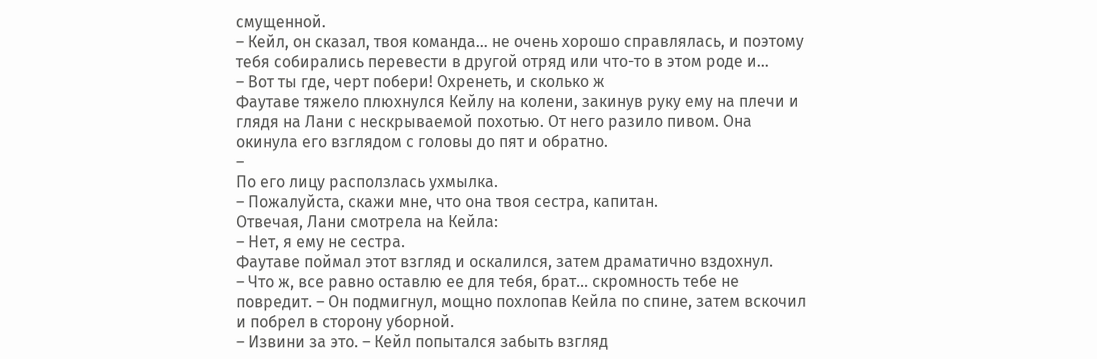смущенной.
– Кейл, он сказал, твоя команда… не очень хорошо справлялась, и поэтому тебя собирались перевести в другой отряд или что-то в этом роде и…
– Вот ты где, черт побери! Охренеть, и сколько ж
Фаутаве тяжело плюхнулся Кейлу на колени, закинув руку ему на плечи и глядя на Лани с нескрываемой похотью. От него разило пивом. Она окинула его взглядом с головы до пят и обратно.
–
По его лицу расползлась ухмылка.
– Пожалуйста, скажи мне, что она твоя сестра, капитан.
Отвечая, Лани смотрела на Кейла:
– Нет, я ему не сестра.
Фаутаве поймал этот взгляд и оскалился, затем драматично вздохнул.
– Что ж, все равно оставлю ее для тебя, брат… скромность тебе не повредит. – Он подмигнул, мощно похлопав Кейла по спине, затем вскочил и побрел в сторону уборной.
– Извини за это. – Кейл попытался забыть взгляд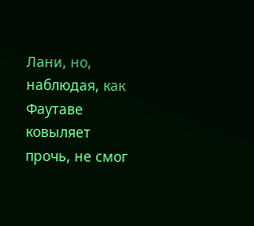Лани, но, наблюдая, как Фаутаве ковыляет прочь, не смог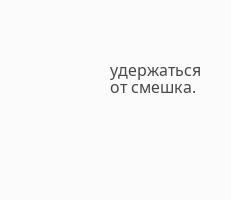удержаться от смешка.